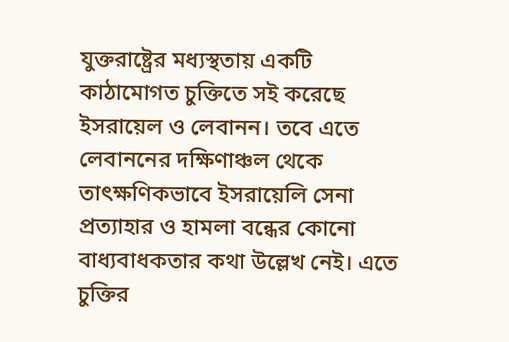যুক্তরাষ্ট্রের মধ্যস্থতায় একটি কাঠামোগত চুক্তিতে সই করেছে ইসরায়েল ও লেবানন। তবে এতে লেবাননের দক্ষিণাঞ্চল থেকে তাৎক্ষণিকভাবে ইসরায়েলি সেনা প্রত্যাহার ও হামলা বন্ধের কোনো বাধ্যবাধকতার কথা উল্লেখ নেই। এতে চুক্তির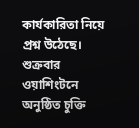কার্যকারিতা নিয়ে প্রশ্ন উঠেছে।
শুক্রবার ওয়াশিংটনে অনুষ্ঠিত চুক্তি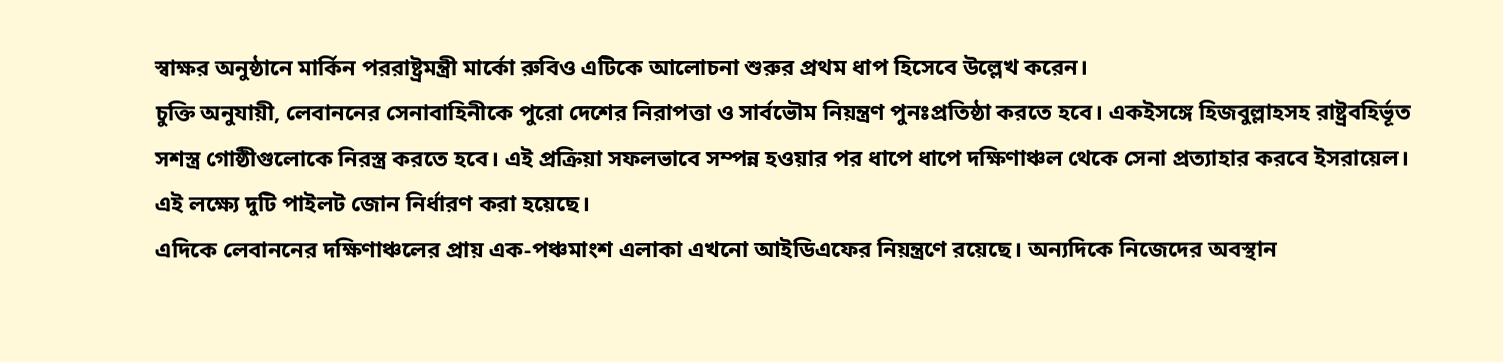স্বাক্ষর অনুষ্ঠানে মার্কিন পররাষ্ট্রমন্ত্রী মার্কো রুবিও এটিকে আলোচনা শুরুর প্রথম ধাপ হিসেবে উল্লেখ করেন।
চুক্তি অনুযায়ী, লেবাননের সেনাবাহিনীকে পুরো দেশের নিরাপত্তা ও সার্বভৌম নিয়ন্ত্রণ পুনঃপ্রতিষ্ঠা করতে হবে। একইসঙ্গে হিজবুল্লাহসহ রাষ্ট্রবহির্ভূত সশস্ত্র গোষ্ঠীগুলোকে নিরস্ত্র করতে হবে। এই প্রক্রিয়া সফলভাবে সম্পন্ন হওয়ার পর ধাপে ধাপে দক্ষিণাঞ্চল থেকে সেনা প্রত্যাহার করবে ইসরায়েল। এই লক্ষ্যে দুটি পাইলট জোন নির্ধারণ করা হয়েছে।
এদিকে লেবাননের দক্ষিণাঞ্চলের প্রায় এক-পঞ্চমাংশ এলাকা এখনো আইডিএফের নিয়ন্ত্রণে রয়েছে। অন্যদিকে নিজেদের অবস্থান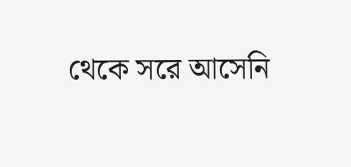থেকে সরে আসেনি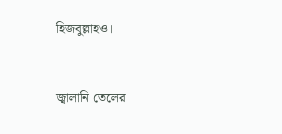হিজবুল্লাহও।


জ্বালানি তেলের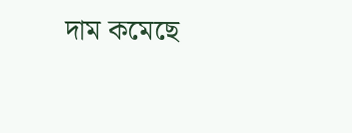দাম কমেছে